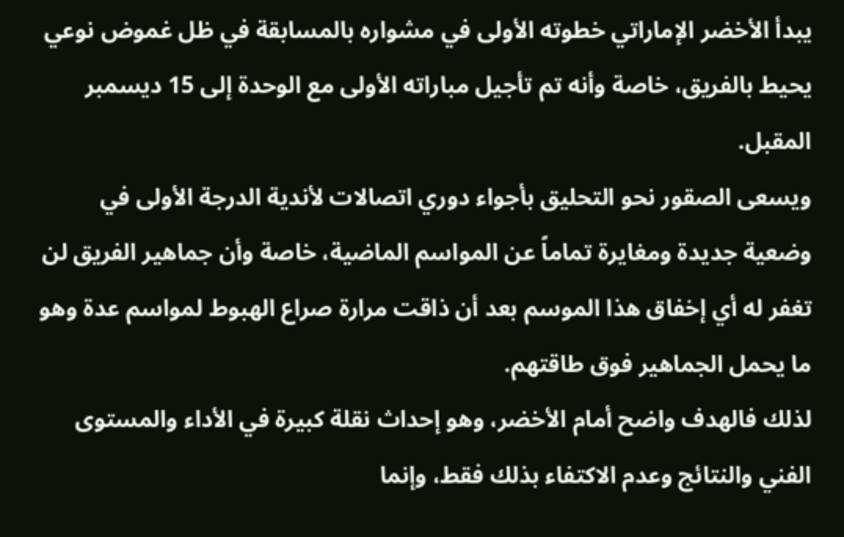يبدأ الأخضر الإماراتي خطوته الأولى في مشواره بالمسابقة في ظل غموض نوعي يحيط بالفريق، خاصة وأنه تم تأجيل مباراته الأولى مع الوحدة إلى 15 ديسمبر المقبل.
ويسعى الصقور نحو التحليق بأجواء دوري اتصالات لأندية الدرجة الأولى في وضعية جديدة ومغايرة تماماً عن المواسم الماضية، خاصة وأن جماهير الفريق لن تغفر له أي إخفاق هذا الموسم بعد أن ذاقت مرارة صراع الهبوط لمواسم عدة وهو ما يحمل الجماهير فوق طاقتهم.
لذلك فالهدف واضح أمام الأخضر، وهو إحداث نقلة كبيرة في الأداء والمستوى الفني والنتائج وعدم الاكتفاء بذلك فقط، وإنما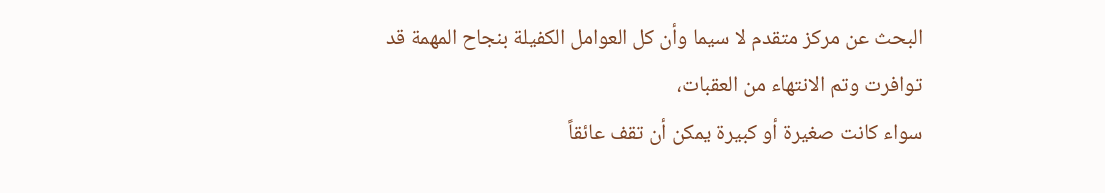البحث عن مركز متقدم لا سيما وأن كل العوامل الكفيلة بنجاح المهمة قد توافرت وتم الانتهاء من العقبات،
سواء كانت صغيرة أو كبيرة يمكن أن تقف عائقاً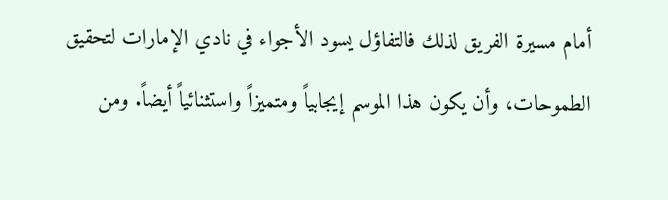أمام مسيرة الفريق لذلك فالتفاؤل يسود الأجواء في نادي الإمارات لتحقيق الطموحات، وأن يكون هذا الموسم إيجابياً ومتميزاً واستثنائياً أيضاً. ومن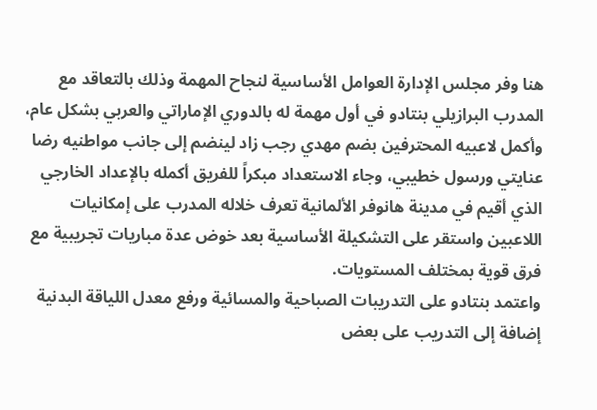هنا وفر مجلس الإدارة العوامل الأساسية لنجاح المهمة وذلك بالتعاقد مع المدرب البرازيلي بنتادو في أول مهمة له بالدوري الإماراتي والعربي بشكل عام،
وأكمل لاعبيه المحترفين بضم مهدي رجب زاد لينضم إلى جانب مواطنيه رضا عنايتي ورسول خطيبي، وجاء الاستعداد مبكراً للفريق أكمله بالإعداد الخارجي الذي أقيم في مدينة هانوفر الألمانية تعرف خلاله المدرب على إمكانيات اللاعبين واستقر على التشكيلة الأساسية بعد خوض عدة مباريات تجريبية مع فرق قوية بمختلف المستويات.
واعتمد بنتادو على التدريبات الصباحية والمسائية ورفع معدل اللياقة البدنية إضافة إلى التدريب على بعض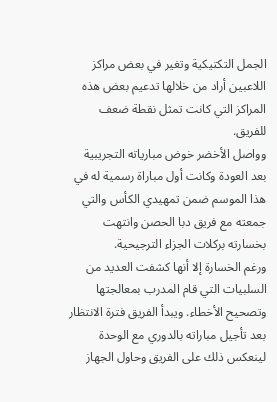الجمل التكتيكية وتغير في بعض مراكز اللاعبين أراد من خلالها تدعيم بعض هذه المراكز التي كانت تمثل نقطة ضعف للفريق.
وواصل الأخضر خوض مبارياته التجريبية بعد العودة وكانت أول مباراة رسمية له في هذا الموسم ضمن تمهيدي الكأس والتي جمعته مع فريق دبا الحصن وانتهت بخسارته بركلات الجزاء الترجيحية.
ورغم الخسارة إلا أنها كشفت العديد من السلبيات التي قام المدرب بمعالجتها وتصحيح الأخطاء. ويبدأ الفريق فترة الانتظار بعد تأجيل مباراته بالدوري مع الوحدة لينعكس ذلك على الفريق وحاول الجهاز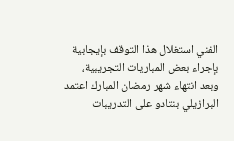الفني استغلال هذا التوقف بإيجابية بإجراء بعض المباريات التجريبية،
وبعد انتهاء شهر رمضان المبارك اعتمد البرازيلي بنتادو على التدريبات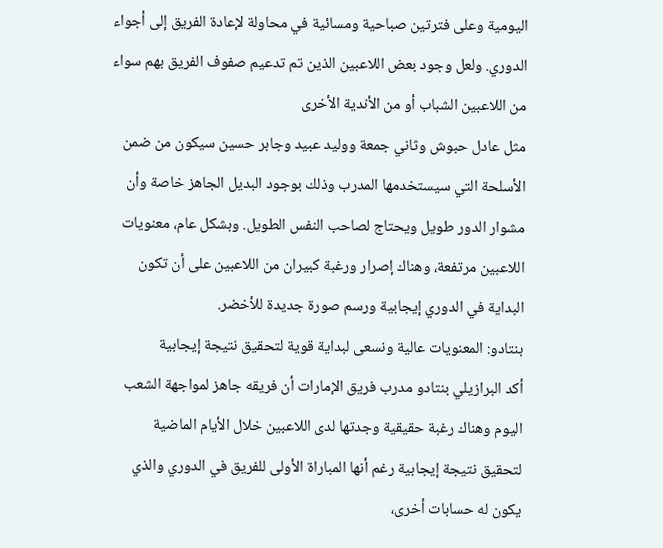اليومية وعلى فترتين صباحية ومسائية في محاولة لإعادة الفريق إلى أجواء الدوري. ولعل وجود بعض اللاعبين الذين تم تدعيم صفوف الفريق بهم سواء من اللاعبين الشباب أو من الأندية الأخرى
مثل عادل حبوش وثاني جمعة ووليد عبيد وجابر حسين سيكون من ضمن الأسلحة التي سيستخدمها المدرب وذلك بوجود البديل الجاهز خاصة وأن مشوار الدور طويل ويحتاج لصاحب النفس الطويل. وبشكل عام، معنويات اللاعبين مرتفعة، وهناك إصرار ورغبة كبيران من اللاعبين على أن تكون البداية في الدوري إيجابية ورسم صورة جديدة للأخضر.
بنتادو: المعنويات عالية ونسعى لبداية قوية لتحقيق نتيجة إيجابية
أكد البرازيلي بنتادو مدرب فريق الإمارات أن فريقه جاهز لمواجهة الشعب اليوم وهناك رغبة حقيقية وجدتها لدى اللاعبين خلال الأيام الماضية لتحقيق نتيجة إيجابية رغم أنها المباراة الأولى للفريق في الدوري والذي يكون له حسابات أخرى،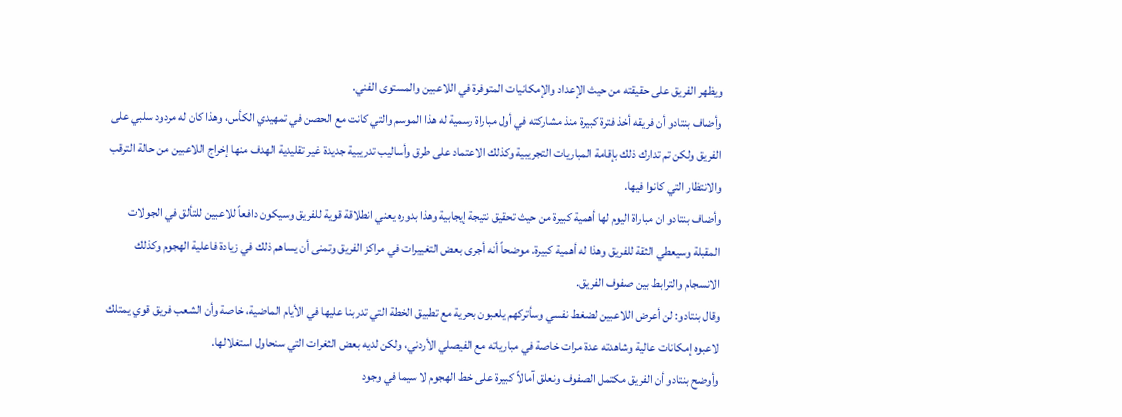ويظهر الفريق على حقيقته من حيث الإعداد والإمكانيات المتوفرة في اللاعبين والمستوى الفني.
وأضاف بنتادو أن فريقه أخذ فترة كبيرة منذ مشاركته في أول مباراة رسمية له هذا الموسم والتي كانت مع الحصن في تمهيدي الكأس، وهذا كان له مردود سلبي على الفريق ولكن تم تدارك ذلك بإقامة المباريات التجريبية وكذلك الاعتماد على طرق وأساليب تدريبية جديدة غير تقليدية الهدف منها إخراج اللاعبين من حالة الترقب والانتظار التي كانوا فيها.
وأضاف بنتادو ان مباراة اليوم لها أهمية كبيرة من حيث تحقيق نتيجة إيجابية وهذا بدوره يعني انطلاقة قوية للفريق وسيكون دافعاً للاعبين للتألق في الجولات المقبلة وسيعطي الثقة للفريق وهذا له أهمية كبيرة. موضحاً أنه أجرى بعض التغييرات في مراكز الفريق وتمنى أن يساهم ذلك في زيادة فاعلية الهجوم وكذلك الانسجام والترابط بين صفوف الفريق.
وقال بنتادو: لن أعرض اللاعبين لضغط نفسي وسأتركهم يلعبون بحرية مع تطبيق الخطة التي تدربنا عليها في الأيام الماضية، خاصة وأن الشعب فريق قوي يمتلك لاعبوه إمكانات عالية وشاهدته عدة مرات خاصة في مبارياته مع الفيصلي الأردني، ولكن لديه بعض الثغرات التي سنحاول استغلالها.
وأوضح بنتادو أن الفريق مكتمل الصفوف ونعلق آمالاً كبيرة على خط الهجوم لا سيما في وجود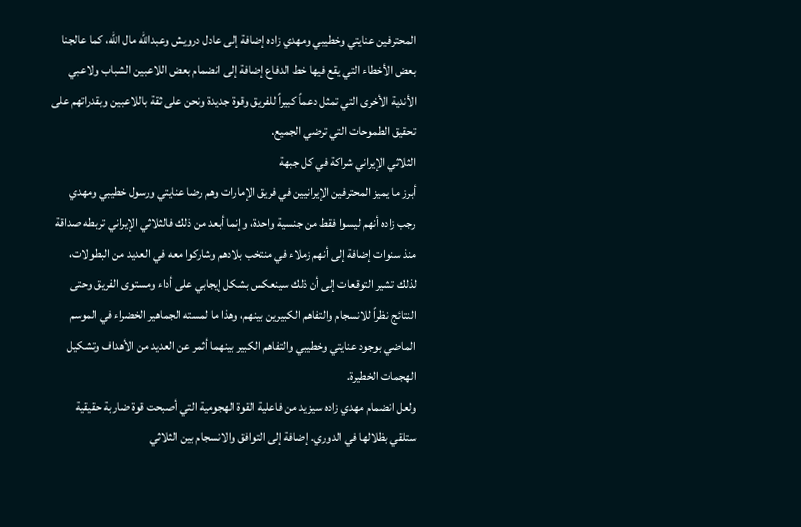المحترفين عنايتي وخطيبي ومهدي زاده إضافة إلى عادل درويش وعبدالله مال الله، كما عالجنا بعض الأخطاء التي يقع فيها خط الدفاع إضافة إلى انضمام بعض اللاعبين الشباب ولاعبي الأندية الأخرى التي تمثل دعماً كبيراً للفريق وقوة جديدة ونحن على ثقة باللاعبين وبقدراتهم على تحقيق الطموحات التي ترضي الجميع.
الثلاثي الإيراني شراكة في كل جبهة
أبرز ما يميز المحترفين الإيرانيين في فريق الإمارات وهم رضا عنايتي ورسول خطيبي ومهدي رجب زاده أنهم ليسوا فقط من جنسية واحدة، وإنما أبعد من ذلك فالثلاثي الإيراني تربطه صداقة منذ سنوات إضافة إلى أنهم زملاء في منتخب بلادهم وشاركوا معه في العديد من البطولات،
لذلك تشير التوقعات إلى أن ذلك سينعكس بشكل إيجابي على أداء ومستوى الفريق وحتى النتائج نظراً للانسجام والتفاهم الكبيرين بينهم، وهذا ما لمسته الجماهير الخضراء في الموسم الماضي بوجود عنايتي وخطيبي والتفاهم الكبير بينهما أثمر عن العديد من الأهداف وتشكيل الهجمات الخطيرة.
ولعل انضمام مهدي زاده سيزيد من فاعلية القوة الهجومية التي أصبحت قوة ضاربة حقيقية ستلقي بظلالها في الدوري. إضافة إلى التوافق والانسجام بين الثلاثي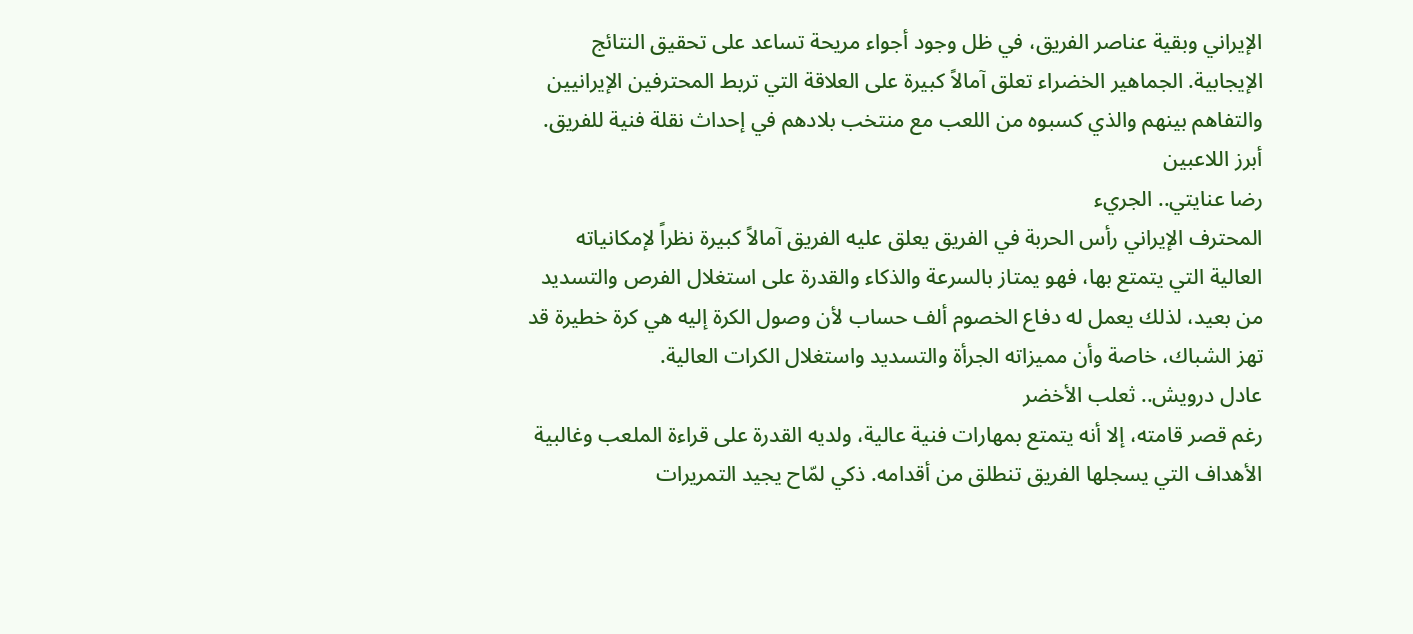الإيراني وبقية عناصر الفريق، في ظل وجود أجواء مريحة تساعد على تحقيق النتائج الإيجابية. الجماهير الخضراء تعلق آمالاً كبيرة على العلاقة التي تربط المحترفين الإيرانيين والتفاهم بينهم والذي كسبوه من اللعب مع منتخب بلادهم في إحداث نقلة فنية للفريق.
أبرز اللاعبين
رضا عنايتي.. الجريء
المحترف الإيراني رأس الحربة في الفريق يعلق عليه الفريق آمالاً كبيرة نظراً لإمكانياته العالية التي يتمتع بها، فهو يمتاز بالسرعة والذكاء والقدرة على استغلال الفرص والتسديد من بعيد، لذلك يعمل له دفاع الخصوم ألف حساب لأن وصول الكرة إليه هي كرة خطيرة قد تهز الشباك، خاصة وأن مميزاته الجرأة والتسديد واستغلال الكرات العالية.
عادل درويش.. ثعلب الأخضر
رغم قصر قامته، إلا أنه يتمتع بمهارات فنية عالية، ولديه القدرة على قراءة الملعب وغالبية الأهداف التي يسجلها الفريق تنطلق من أقدامه. ذكي لمّاح يجيد التمريرات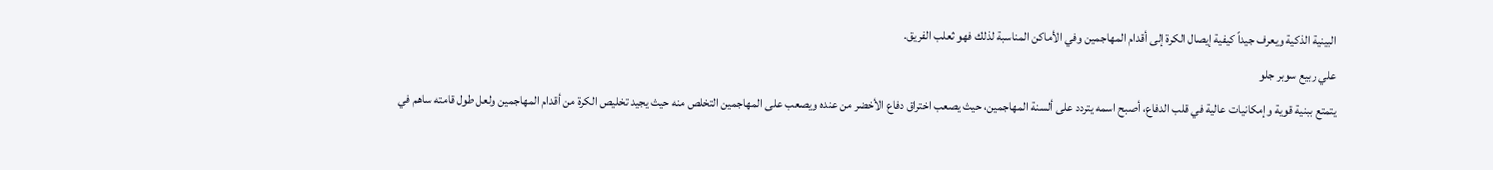البينية الذكية ويعرف جيداً كيفية إيصال الكرة إلى أقدام المهاجمين وفي الأماكن المناسبة لذلك فهو ثعلب الفريق.
علي ربيع سوبر جلو
يتمتع ببنية قوية وإمكانيات عالية في قلب الدفاع، أصبح اسمه يتردد على ألسنة المهاجمين، حيث يصعب اختراق دفاع الأخضر من عنده ويصعب على المهاجمين التخلص منه حيث يجيد تخليص الكرة من أقدام المهاجمين ولعل طول قامته ساهم في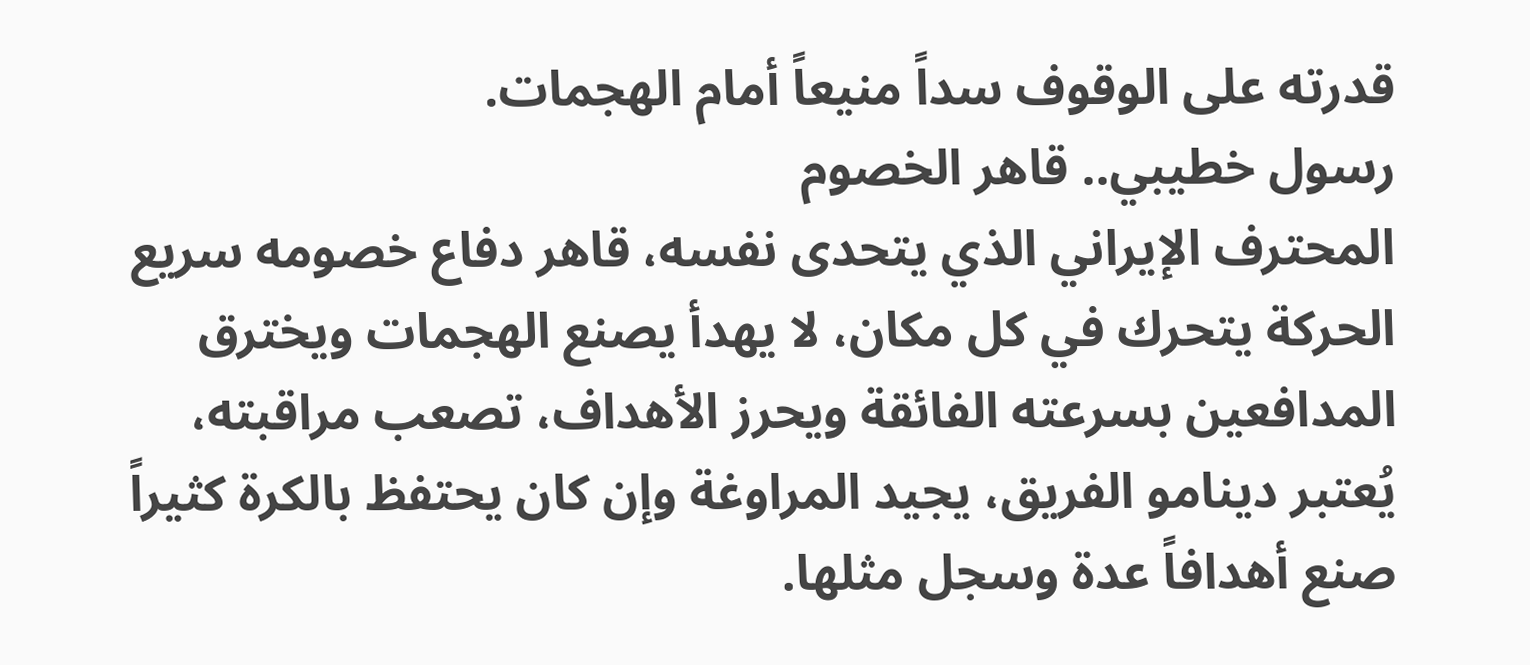قدرته على الوقوف سداً منيعاً أمام الهجمات.
رسول خطيبي.. قاهر الخصوم
المحترف الإيراني الذي يتحدى نفسه، قاهر دفاع خصومه سريع الحركة يتحرك في كل مكان، لا يهدأ يصنع الهجمات ويخترق المدافعين بسرعته الفائقة ويحرز الأهداف، تصعب مراقبته، يُعتبر دينامو الفريق، يجيد المراوغة وإن كان يحتفظ بالكرة كثيراً صنع أهدافاً عدة وسجل مثلها.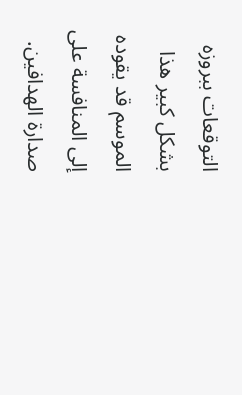التوقعات ببروزه بشكل كبير هذا الموسم قد يقوده إلى المنافسة على صدارة الهدافين.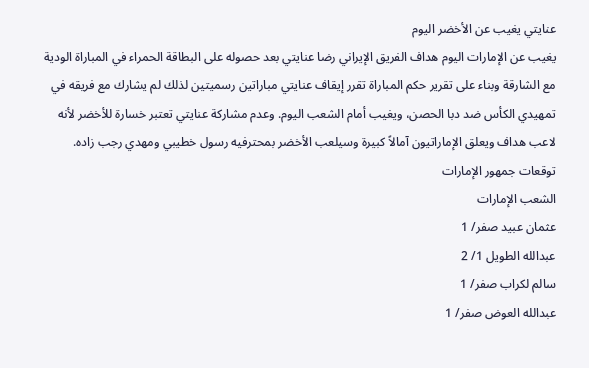عنايتي يغيب عن الأخضر اليوم
يغيب عن الإمارات اليوم هداف الفريق الإيراني رضا عنايتي بعد حصوله على البطاقة الحمراء في المباراة الودية مع الشارقة وبناء على تقرير حكم المباراة تقرر إيقاف عنايتي مباراتين رسميتين لذلك لم يشارك مع فريقه في تمهيدي الكأس ضد دبا الحصن، ويغيب أمام الشعب اليوم. وعدم مشاركة عنايتي تعتبر خسارة للأخضر لأنه لاعب هداف ويعلق الإماراتيون آمالاً كبيرة وسيلعب الأخضر بمحترفيه رسول خطيبي ومهدي رجب زاده.
توقعات جمهور الإمارات
الشعب الإمارات
عثمان عبيد صفر/ 1
عبدالله الطويل 1/ 2
سالم لكراب صفر/ 1
عبدالله العوض صفر/ 1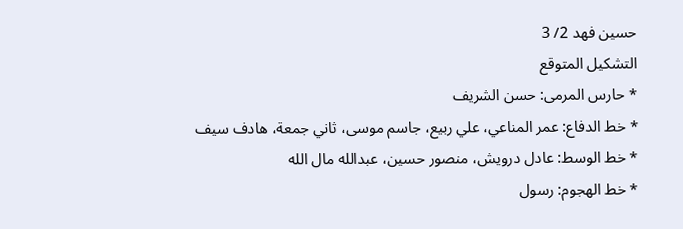حسين فهد 2/ 3
التشكيل المتوقع
* حارس المرمى: حسن الشريف
* خط الدفاع: عمر المناعي، علي ربيع، جاسم موسى، ثاني جمعة، هادف سيف
* خط الوسط: عادل درويش، منصور حسين، عبدالله مال الله
* خط الهجوم: رسول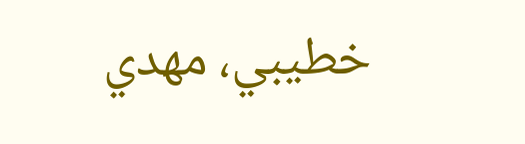خطيبي، مهدي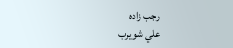رجب زاده
علي شويرب